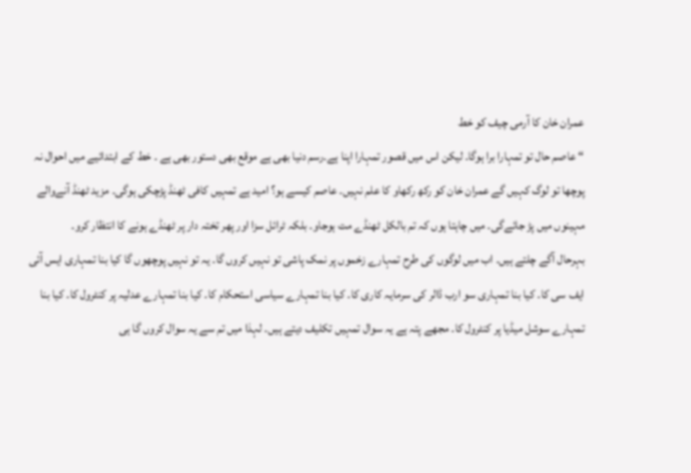عمران خان کا آرمی چیف کو خط
“ عاصم حال تو تمہارا برا ہوگا۔ لیکن اس میں قصور تمہارا اپنا ہے۔رسم دنیا بھی ہے موقع بھی دستور بھی ہے ۔ خط کے ابتدائیے میں احوال نہ پوچھا تو لوگ کہیں گے عمران خان کو رکھ رکھاو کا علم نہیں۔ عاصم کیسے ہو؟ امید ہے تمہیں کافی ٹھنڈ پڑچکی ہوگی۔ مزید ٹھنڈ آنےوالے مہینوں میں پڑ جائےگی۔ میں چاہتا ہوں کہ تم بالکل ٹھنڈے مت ہوجاو۔ بلکہ ٹرائل سزا اور پھر تختہ دار پر ٹھنڈے ہونے کا انتظار کرو۔
بہرحال آگے چلتے ہیں۔ اب میں لوگوں کی طرح تمہارے زخموں پر نمک پاشی تو نہیں کروں گا۔ یہ تو نہیں پوچھوں گا کیا بنا تمہاری ایس آئی ایف سی کا۔ کیا بنا تمہاری سو ارب ڈالر کی سرمایہ کاری کا۔ کیا بنا تمہارے سیاسی استحکام کا۔ کیا بنا تمہارے عدلیہ پر کنٹرول کا۔ کیا بنا تمہارے سوشل میڈیا پر کنٹرول کا۔ مجھے پتہ ہے یہ سوال تمہیں تکلیف دیتے ہیں۔ لہذا میں تم سے یہ سوال کروں گا ہی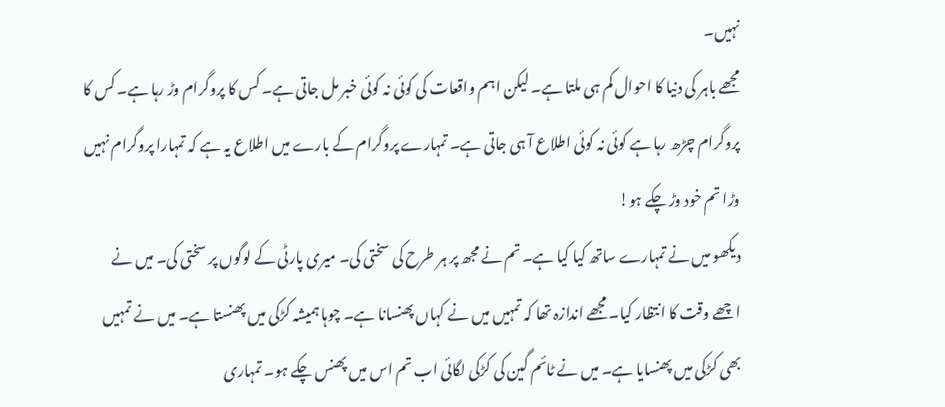نہیں۔
مجھے باہر کی دنیا کا احوال کم ہی ملتا ہے۔ لیکن اہم واقعات کی کوئی نہ کوئی خبر مل جاتی ہے۔ کس کا پروگرام وڑ رہا ہے۔ کس کا پروگرام چڑھ رہا ہے کوئی نہ کوئی اطلاع آ ہی جاتی ہے۔ تمہارے پروگرام کے بارے میں اطلاع یہ ہے کہ تمہارا پروگرام نہیں وڑا تم خود وڑ چکے ہو!
دیکھو میں نے تمہارے ساتھ کیا کیا ہے۔ تم نے مجھ پر ہر طرح کی سختی کی۔ میری پارٹی کے لوگوں پر سختی کی۔ میں نے اچھے وقت کا انتظار کیا۔ مجھے اندازہ تھا کہ تمہیں میں نے کہاں پھنسانا ہے۔ چوہا ہمیشہ کڑکی میں پھنستا ہے۔ میں نے تمہیں بھی کڑکی میں پھنسایا ہے۔ میں نے ٹائم گین کی کڑکی لگائی اب تم اس میں پھنس چکے ہو۔ تمہاری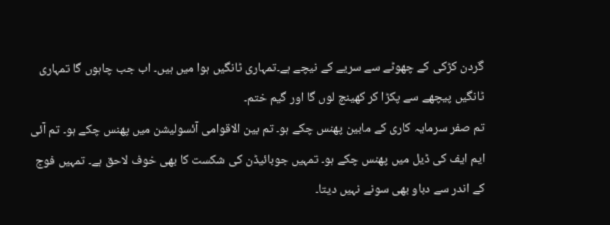گردن کڑکی کے چھوٹے سے سریے کے نیچے ہے۔تمہاری ٹانگیں ہوا میں ہیں۔ اب جب چاہوں گا تمہاری ٹانگیں پیچھے سے پکڑا کر کھینچ لوں گا اور گیم ختم۔
تم صفر سرمایہ کاری کے مابین پھنس چکے ہو۔ تم بین الاقوامی آئسولیشن میں پھنس چکے ہو۔ تم آئی ایم ایف کی ڈیل میں پھنس چکے ہو۔ تمہیں جوبائیڈن کی شکست کا بھی خوف لاحق ہے۔ تمہیں فوج کے اندر سے دباو بھی سونے نہیں دیتا۔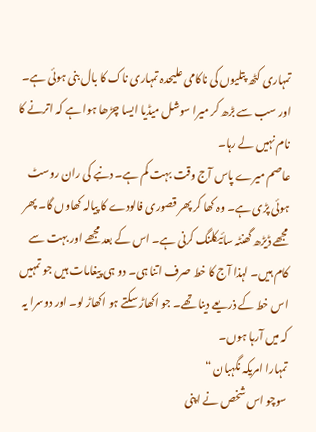تمہاری کٹھ پتلیوں کی ناکامی علیحدہ تمہاری ناک کا بال بنی ہوئی ہے۔ اور سب سے بڑھ کر میرا سوشل میڈیا ایسا چڑھا ہوا ہے کہ اترنے کا نام نہیں لے رہا۔
عاصم میرے پاس آج وقت بہت کم ہے۔ دنبے کی ران روسٹ ہوئی پڑی ہے۔ وہ کھا کر پھر قصوری فالودے کا پیالہ کھاوں گا۔ پھر مجھے ڈیڑھ گھنٹہ سائیکلنگ کرنی ہے۔ اس کے بعد مجھے اور بہت سے کام ہیں۔ لہذا آج کا خط صرف اتنا ہی۔ دو ہی پیغامات ہیں جو تمہیں اس خط کے ذریعے دینا تھے۔ جو اکھاڑ سکتے ہو اکھاڑ لو۔ اور دوسرا یہ کہ میں آرہا ہوں۔
تمہارا امریکہ نگہبان “
سوچو اس شخص نے اپنی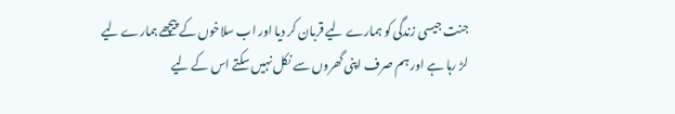جنت جیسی زندگی کو ہمارے لیے قربان کر دیا اور اب سلاخوں کے پیچھے ہمارے لیے لڑ رہا ہے اور ہم صرف اپنی گھروں سے نکل نہیں سکتے اس کے لیے